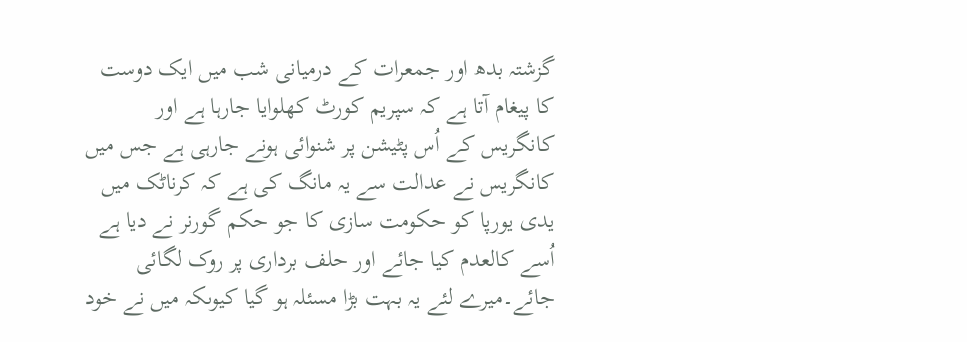گزشتہ بدھ اور جمعرات کے درمیانی شب میں ایک دوست کا پیغام آتا ہے کہ سپریم کورٹ کھلوایا جارہا ہے اور کانگریس کے اُس پٹیشن پر شنوائی ہونے جارہی ہے جس میں کانگریس نے عدالت سے یہ مانگ کی ہے کہ کرناٹک میں یدی یورپا کو حکومت سازی کا جو حکم گورنر نے دیا ہے اُسے کالعدم کیا جائے اور حلف برداری پر روک لگائی جائے۔میرے لئے یہ بہت بڑا مسئلہ ہو گیا کیوںکہ میں نے خود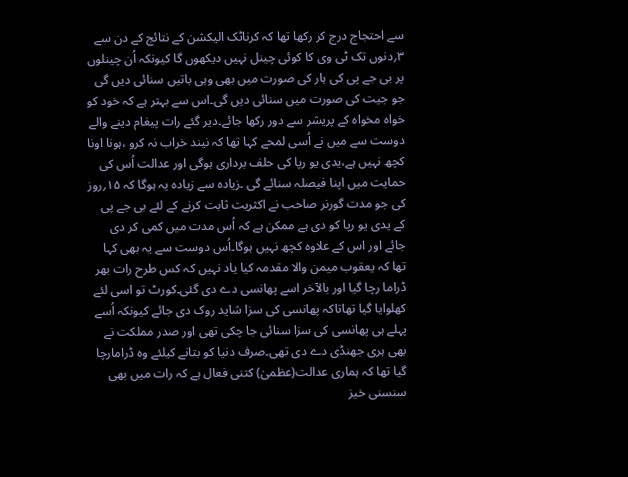سے احتجاج درج کر رکھا تھا کہ کرناٹک الیکشن کے نتائج کے دن سے ۳؍دنوں تک ٹی وی کا کوئی چینل نہیں دیکھوں گا کیونکہ اُن چینلوں پر بی جے پی کی ہار کی صورت میں بھی وہی باتیں سنائی دیں گی جو جیت کی صورت میں سنائی دیں گی۔اس سے بہتر ہے کہ خود کو خواہ مخواہ کے پریشر سے دور رکھا جائے۔دیر گئے رات پیغام دینے والے دوست سے میں نے اُسی لمحے کہا تھا کہ نیند خراب نہ کرو ،ہونا اونا کچھ نہیں ہے،یدی یو رپا کی حلف برداری ہوگی اور عدالت اُس کی حمایت میں اپنا فیصلہ سنائے گی ۔زیادہ سے زیادہ یہ ہوگا کہ ۱۵؍روز کی جو مدت گورنر صاحب نے اکثریت ثابت کرنے کے لئے بی جے پی کے یدی یو رپا کو دی ہے ممکن ہے کہ اُس مدت میں کمی کر دی جائے اور اس کے علاوہ کچھ نہیں ہوگا۔اُس دوست سے یہ بھی کہا تھا کہ یعقوب میمن والا مقدمہ کیا یاد نہیں کہ کس طرح رات بھر ڈراما رچا گیا اور بالآخر اسے پھانسی دے دی گئی۔کورٹ تو اسی لئے کھلوایا گیا تھاتاکہ پھانسی کی سزا شاید روک دی جائے کیونکہ اُسے پہلے ہی پھانسی کی سزا سنائی جا چکی تھی اور صدر مملکت نے بھی ہری جھنڈی دے دی تھی۔صرف دنیا کو بتانے کیلئے وہ ڈرامارچا گیا تھا کہ ہماری عدالت(عظمیٰ) کتنی فعال ہے کہ رات میں بھی سنسنی خیز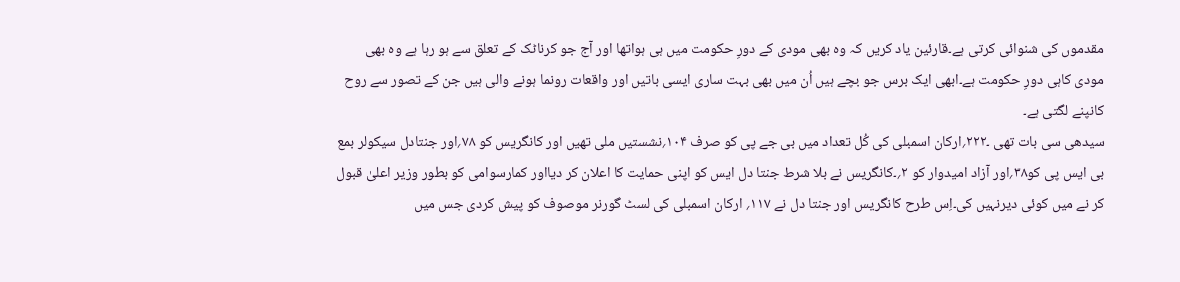مقدموں کی شنوائی کرتی ہے۔قارئین یاد کریں کہ وہ بھی مودی کے دورِ حکومت میں ہی ہواتھا اور آج جو کرناٹک کے تعلق سے ہو رہا ہے وہ بھی مودی کاہی دورِ حکومت ہے۔ابھی ایک برس جو بچے ہیں اُن میں بھی بہت ساری ایسی باتیں اور واقعات رونما ہونے والی ہیں جن کے تصور سے روح کانپنے لگتی ہے۔
سیدھی سی بات تھی ۔۲۲۲؍ارکان اسمبلی کی کُل تعداد میں بی جے پی کو صرف ۱۰۴؍نشستیں ملی تھیں اور کانگریس کو ۷۸؍اور جنتادل سیکولر بمع بی ایس پی کو۳۸؍اور آزاد امیدوار کو ۲؍۔کانگریس نے بلا شرط جنتا دل ایس کو اپنی حمایت کا اعلان کر دیااور کمارسوامی کو بطور وزیر اعلیٰ قبول کر نے میں کوئی دیرنہیں کی۔اِس طرح کانگریس اور جنتا دل نے ۱۱۷؍ ارکان اسمبلی کی لسٹ گورنر موصوف کو پیش کردی جس میں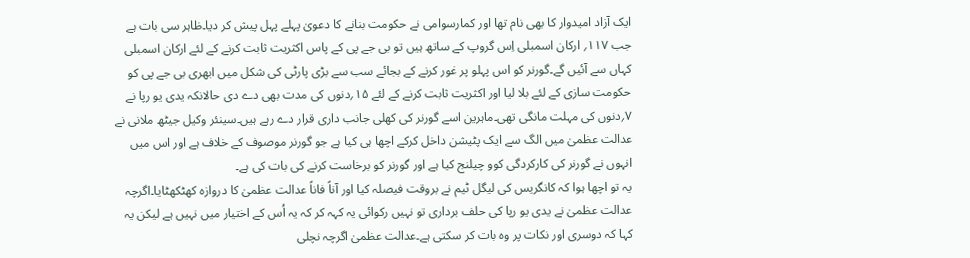ایک آزاد امیدوار کا بھی نام تھا اور کمارسوامی نے حکومت بنانے کا دعویٰ پہلے پہل پیش کر دیا۔ظاہر سی بات ہے جب ۱۱۷؍ ارکان اسمبلی اِس گروپ کے ساتھ ہیں تو بی جے پی کے پاس اکثریت ثابت کرنے کے لئے ارکان اسمبلی کہاں سے آئیں گے۔گورنر کو اس پہلو پر غور کرنے کے بجائے سب سے بڑی پارٹی کی شکل میں ابھری بی جے پی کو حکومت سازی کے لئے بلا لیا اور اکثریت ثابت کرنے کے لئے ۱۵؍دنوں کی مدت بھی دے دی حالانکہ یدی یو رپا نے ۷؍دنوں کی مہلت مانگی تھی۔ماہرین اسے گورنر کی کھلی جانب داری قرار دے رہے ہیں۔سینئر وکیل جیٹھ ملانی نے عدالت عظمیٰ میں الگ سے ایک پٹیشن داخل کرکے اچھا ہی کیا ہے جو گورنر موصوف کے خلاف ہے اور اس میں انہوں نے گورنر کی کارکردگی کوو چیلنج کیا ہے اور گورنر کو برخاست کرنے کی بات کی ہے۔
یہ تو اچھا ہوا کہ کانگریس کی لیگل ٹیم نے بروقت فیصلہ کیا اور آناً فاناً عدالت عظمیٰ کا دروازہ کھٹکھٹایا۔اگرچہ عدالت عظمیٰ نے یدی یو رپا کی حلف برداری تو نہیں رکوائی یہ کہہ کر کہ یہ اُس کے اختیار میں نہیں ہے لیکن یہ کہا کہ دوسری اور نکات پر وہ بات کر سکتی ہے۔عدالت عظمیٰ اگرچہ نچلی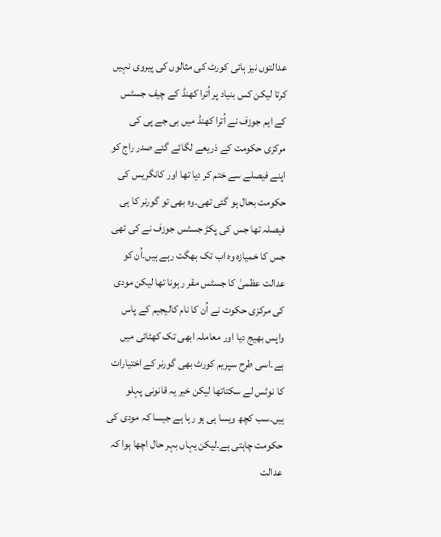عدالتوں نیز ہائی کورٹ کی مثالوں کی پیروی نہیں کرتا لیکن کس بنیاد پر اُترا کھنڈ کے چیف جسٹس کے ایم جوزف نے اُترا کھنڈ میں بی جے پی کی مرکزی حکومت کے ذریعے لگائے گئے صدر راج کو اپنے فیصلے سے ختم کر دیا تھا اور کانگریس کی حکومت بحال ہو گئی تھی۔وہ بھی تو گورنر کا ہی فیصلہ تھا جس کی پکڑ جسٹس جوزف نے کی تھی جس کا خمیازہ وہ اب تک بھگت رہے ہیں۔اُن کو عدالت عظمیٰ کا جسٹس مقر ر ہونا تھا لیکن مودی کی مرکزی حکوت نے اُن کا نام کالیجیم کے پاس واپس بھیج دیا اور معاملہ ابھی تک کھٹائی میں ہے۔اسی طرح سپریم کورٹ بھی گورنر کے اختیارات کا نوٹس لے سکتاتھا لیکن خیر یہ قانونی پہلو ہیں۔سب کچھ ویسا ہی ہو رہا ہے جیسا کہ مودی کی حکومت چاہتی ہے۔لیکن یہاں بہر حال اچھا ہوا کہ عدالت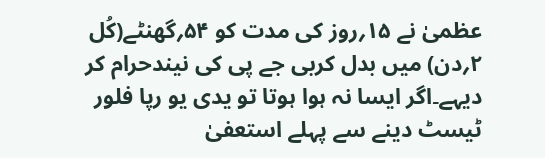عظمیٰ نے ۱۵؍روز کی مدت کو ۵۴؍گھنٹے(کُل ۲؍دن) میں بدل کربی جے پی کی نیندحرام کر دیہے۔اگر ایسا نہ ہوا ہوتا تو یدی یو رپا فلور ٹیسٹ دینے سے پہلے استعفیٰ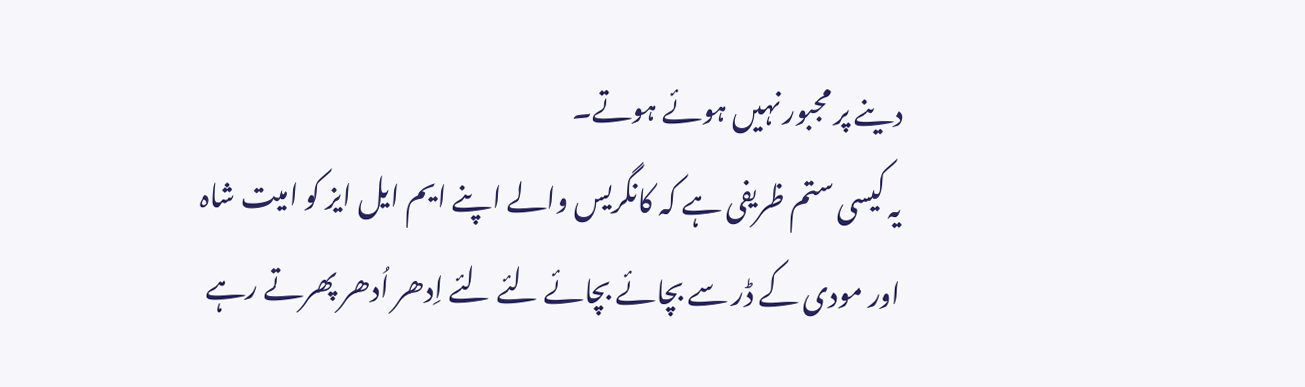دینے پر مجبور نہیں ہوئے ہوتے۔
یہ کیسی ستم ظریفی ہے کہ کانگریس والے اپنے ایم ایل ایز کو امیت شاہ اور مودی کے ڈر سے بچائے بچائے لئے لئے اِدھر اُدھر پھرتے رہے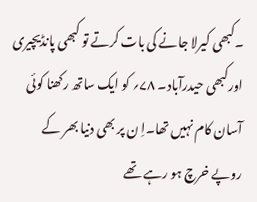۔کبھی کیرلا جانے کی بات کرتے تو کبھی پانڈیچیری اورکبھی حیدرآباد۔ ۷۸؍ کو ایک ساتھ رکھنا کوئی آسان کام نہیں تھا۔اِ ن پر بھی دنیا بھر کے روپے خرچ ہو رہے تھے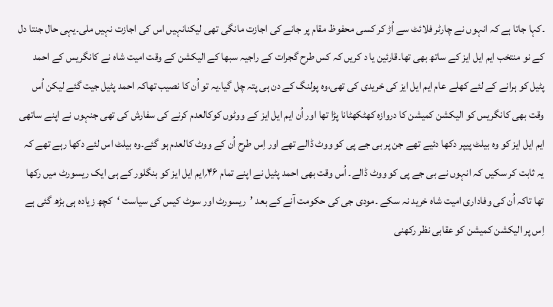۔کہا جاتا ہے کہ انہوں نے چارٹر فلائٹ سے اُڑ کر کسی محفوظ مقام پر جانے کی اجازت مانگی تھی لیکنانہیں اس کی اجازت نہیں ملی۔یہی حال جنتا دل کے نو منتخب ایم ایل ایز کے ساتھ بھی تھا۔قارئین یا د کریں کہ کس طرح گجرات کے راجیہ سبھا کے الیکشن کے وقت امیت شاہ نے کانگریس کے احمد پٹیل کو ہرانے کے لئے کھلے عام ایم ایل ایز کی خریدی کی تھی،وہ پولنگ کے دن ہی پتہ چل گیا۔یہ تو اُن کا نصیب تھاکہ احمد پٹیل جیت گئے لیکن اُس وقت بھی کانگریس کو الیکشن کمیشن کا دروازہ کھٹکھٹانا پڑا تھا اور اُن ایم ایل ایز کے ووٹوں کوکالعدم کرنے کی سفارش کی تھی جنہوں نے اپنے ساتھی ایم ایل ایز کو وہ بیلٹ پیپر دکھا دئیے تھے جن پر بی جے پی کو ووٹ ڈالے تھے اور اِس طرح اُن کے ووٹ کالعدم ہو گئے۔وہ بیلٹ اس لئے دکھا رہے تھے کہ یہ ثابت کر سکیں کہ انہوں نے بی جے پی کو ووٹ ڈالے۔ اُس وقت بھی احمد پٹیل نے اپنے تمام ۴۶؍ایم ایل ایز کو بنگلور کے ہی ایک ریسورٹ میں رکھا تھا تاکہ اُن کی وفاداری امیت شاہ خرید نہ سکے ۔مودی جی کی حکومت آنے کے بعد ’ریسورٹ اور سوٹ کیس کی سیاست ‘کچھ زیادہ ہی بڑھ گئی ہے اِس پر الیکشن کمیشن کو عقابی نظر رکھنی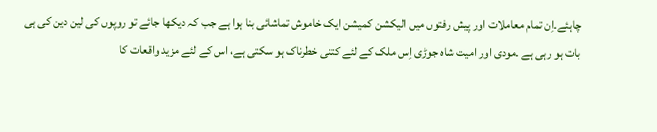چاہئے۔اِن تمام معاملات اور پیش رفتوں میں الیکشن کمیشن ایک خاموش تماشائی بنا ہوا ہے جب کہ دیکھا جائے تو روپوں کی لین دین کی ہی بات ہو رہی ہے ۔مودی اور امیت شاہ جوڑی اِس ملک کے لئے کتنی خطرناک ہو سکتی ہے، اس کے لئے مزید واقعات کا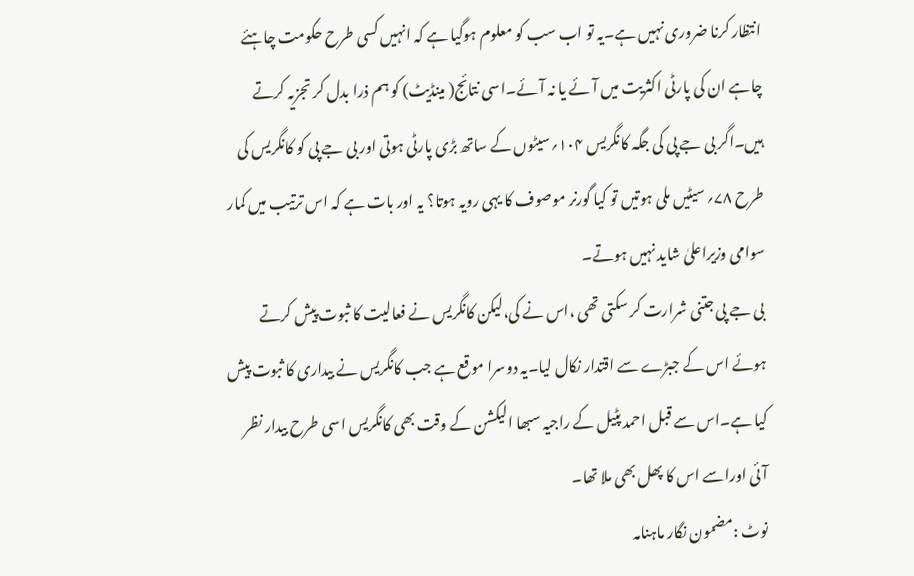انتظار کرنا ضروری نہیں ہے۔یہ تو اب سب کو معلوم ہوگیا ہے کہ انہیں کسی طرح حکومت چاہئے چاہے ان کی پارٹی اکثریت میں آئے یا نہ آئے۔اسی نتائج( مینڈیٹ) کو ہم ذرا بدل کر تجزیہ کرتے ہیں۔اگر بی جے پی کی جگہ کانگریس ۱۰۴؍سیٹوں کے ساتھ بڑی پارٹی ہوتی اور بی جے پی کو کانگریس کی طرح ۷۸؍سیٹیں ملی ہوتیں تو کیا گورنر موصوف کا یہی رویہ ہوتا؟ یہ اور بات ہے کہ اس ترتیب میں کمار سوامی وزیراعلیٰ شاید نہیں ہوتے۔
بی جے پی جتنی شرارت کر سکتی تھی ،اس نے کی،لیکن کانگریس نے فعالیت کا ثبوت پیش کرتے ہوئے اس کے جبڑے سے اقتدار نکال لیا۔یہ دوسرا موقع ہے جب کانگریس نے بیداری کا ثبوت پیش کیا ہے۔اس سے قبل احمد پٹیل کے راجیہ سبھا الیکشن کے وقت بھی کانگریس اسی طرح بیدار نظر آئی اوراسے اس کا پھل بھی ملا تھا۔
نوٹ :مضمون نگار ماہنامہ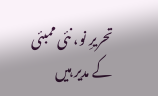تحریرِ نو، نئی ممبئی کے مدیر ہیں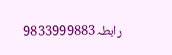رابطہ9833999883